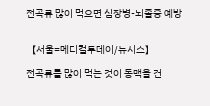전곡류 많이 먹으면 심장병-뇌졸중 예방


【서울=메디컬투데이/뉴시스】

전곡류를 많이 먹는 것이 동맥을 건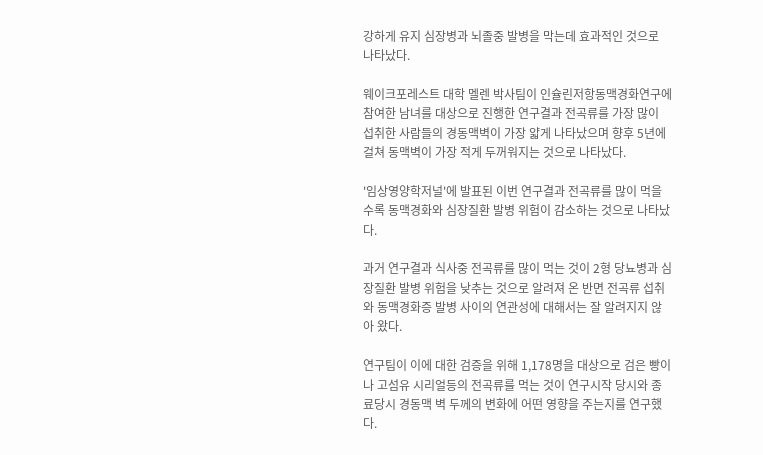강하게 유지 심장병과 뇌졸중 발병을 막는데 효과적인 것으로 나타났다.

웨이크포레스트 대학 멜렌 박사팀이 인슐린저항동맥경화연구에 참여한 남녀를 대상으로 진행한 연구결과 전곡류를 가장 많이 섭취한 사람들의 경동맥벽이 가장 얇게 나타났으며 향후 5년에 걸쳐 동맥벽이 가장 적게 두꺼워지는 것으로 나타났다.

'임상영양학저널'에 발표된 이번 연구결과 전곡류를 많이 먹을수록 동맥경화와 심장질환 발병 위험이 감소하는 것으로 나타났다.

과거 연구결과 식사중 전곡류를 많이 먹는 것이 2형 당뇨병과 심장질환 발병 위험을 낮추는 것으로 알려져 온 반면 전곡류 섭취와 동맥경화증 발병 사이의 연관성에 대해서는 잘 알려지지 않아 왔다.

연구팀이 이에 대한 검증을 위해 1,178명을 대상으로 검은 빵이나 고섬유 시리얼등의 전곡류를 먹는 것이 연구시작 당시와 종료당시 경동맥 벽 두께의 변화에 어떤 영향을 주는지를 연구했다.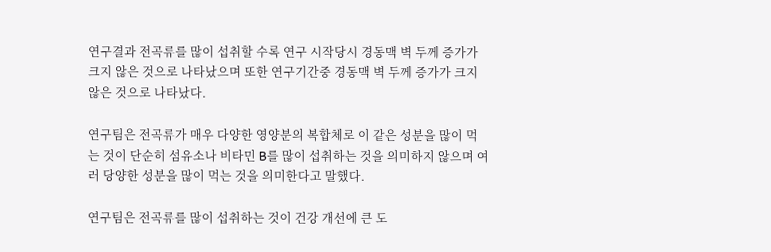연구결과 전곡류를 많이 섭취할 수록 연구 시작당시 경동맥 벽 두께 증가가 크지 않은 것으로 나타났으며 또한 연구기간중 경동맥 벽 두께 증가가 크지 않은 것으로 나타났다.

연구팀은 전곡류가 매우 다양한 영양분의 복합체로 이 같은 성분을 많이 먹는 것이 단순히 섬유소나 비타민 B를 많이 섭취하는 것을 의미하지 않으며 여러 당양한 성분을 많이 먹는 것을 의미한다고 말했다.

연구팀은 전곡류를 많이 섭취하는 것이 건강 개선에 큰 도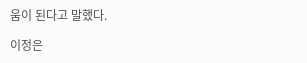움이 된다고 말했다.

이정은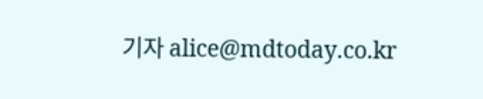기자 alice@mdtoday.co.kr